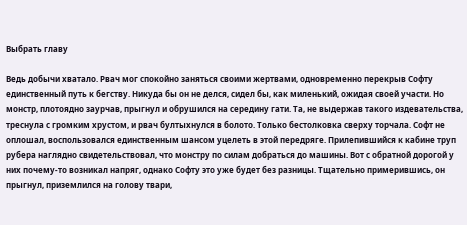Выбрать главу

Ведь добычи хватало. Рвач мог спокойно заняться своими жертвами, одновременно перекрыв Софту единственный путь к бегству. Никуда бы он не делся, сидел бы, как миленький, ожидая своей участи. Но монстр, плотоядно заурчав, прыгнул и обрушился на середину гати. Та, не выдержав такого издевательства, треснула с громким хрустом, и рвач бултыхнулся в болото. Только бестолковка сверху торчала. Софт не оплошал, воспользовался единственным шансом уцелеть в этой передряге. Прилепившийся к кабине труп рубера наглядно свидетельствовал, что монстру по силам добраться до машины. Вот с обратной дорогой у них почему-то возникал напряг, однако Софту это уже будет без разницы. Тщательно примерившись, он прыгнул, приземлился на голову твари,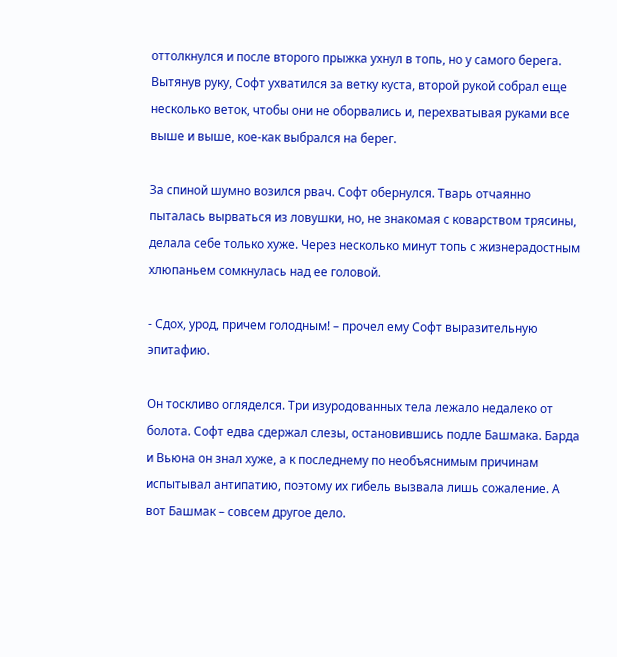оттолкнулся и после второго прыжка ухнул в топь, но у самого берега. Вытянув руку, Софт ухватился за ветку куста, второй рукой собрал еще несколько веток, чтобы они не оборвались и, перехватывая руками все выше и выше, кое-как выбрался на берег.

За спиной шумно возился рвач. Софт обернулся. Тварь отчаянно пыталась вырваться из ловушки, но, не знакомая с коварством трясины, делала себе только хуже. Через несколько минут топь с жизнерадостным хлюпаньем сомкнулась над ее головой.

- Сдох, урод, причем голодным! – прочел ему Софт выразительную эпитафию.

Он тоскливо огляделся. Три изуродованных тела лежало недалеко от болота. Софт едва сдержал слезы, остановившись подле Башмака. Барда и Вьюна он знал хуже, а к последнему по необъяснимым причинам испытывал антипатию, поэтому их гибель вызвала лишь сожаление. А вот Башмак – совсем другое дело.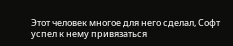Этот человек многое для него сделал, Софт успел к нему привязаться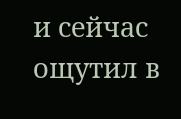и сейчас ощутил в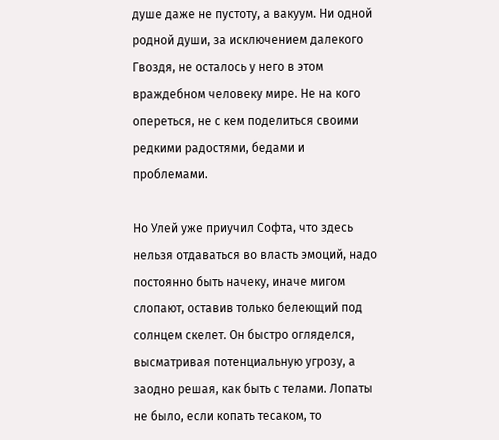душе даже не пустоту, а вакуум. Ни одной родной души, за исключением далекого Гвоздя, не осталось у него в этом враждебном человеку мире. Не на кого опереться, не с кем поделиться своими редкими радостями, бедами и проблемами.

Но Улей уже приучил Софта, что здесь нельзя отдаваться во власть эмоций, надо постоянно быть начеку, иначе мигом слопают, оставив только белеющий под солнцем скелет. Он быстро огляделся, высматривая потенциальную угрозу, а заодно решая, как быть с телами. Лопаты не было, если копать тесаком, то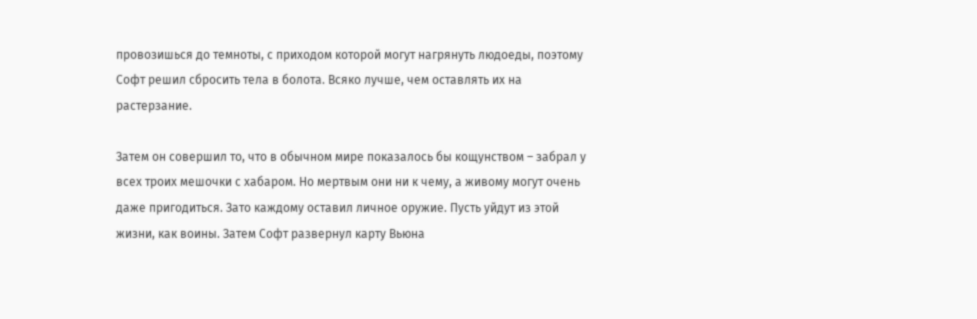провозишься до темноты, с приходом которой могут нагрянуть людоеды, поэтому Софт решил сбросить тела в болота. Всяко лучше, чем оставлять их на растерзание.

Затем он совершил то, что в обычном мире показалось бы кощунством – забрал у всех троих мешочки с хабаром. Но мертвым они ни к чему, а живому могут очень даже пригодиться. Зато каждому оставил личное оружие. Пусть уйдут из этой жизни, как воины. Затем Софт развернул карту Вьюна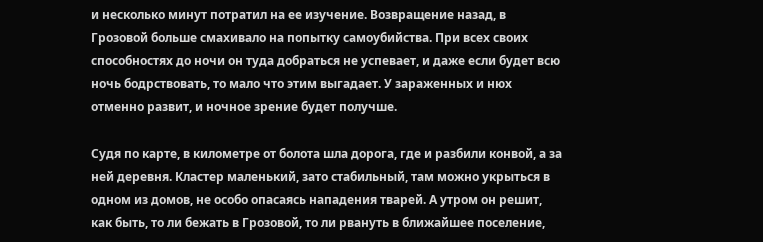и несколько минут потратил на ее изучение. Возвращение назад, в Грозовой больше смахивало на попытку самоубийства. При всех своих способностях до ночи он туда добраться не успевает, и даже если будет всю ночь бодрствовать, то мало что этим выгадает. У зараженных и нюх отменно развит, и ночное зрение будет получше.

Судя по карте, в километре от болота шла дорога, где и разбили конвой, а за ней деревня. Кластер маленький, зато стабильный, там можно укрыться в одном из домов, не особо опасаясь нападения тварей. А утром он решит, как быть, то ли бежать в Грозовой, то ли рвануть в ближайшее поселение,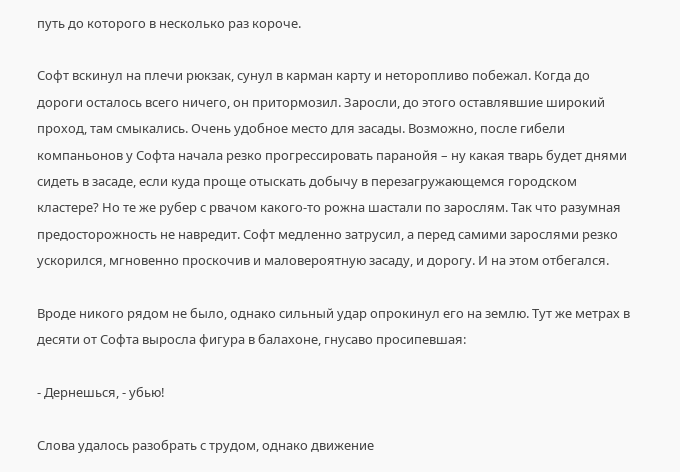путь до которого в несколько раз короче.

Софт вскинул на плечи рюкзак, сунул в карман карту и неторопливо побежал. Когда до дороги осталось всего ничего, он притормозил. Заросли, до этого оставлявшие широкий проход, там смыкались. Очень удобное место для засады. Возможно, после гибели компаньонов у Софта начала резко прогрессировать паранойя – ну какая тварь будет днями сидеть в засаде, если куда проще отыскать добычу в перезагружающемся городском кластере? Но те же рубер с рвачом какого-то рожна шастали по зарослям. Так что разумная предосторожность не навредит. Софт медленно затрусил, а перед самими зарослями резко ускорился, мгновенно проскочив и маловероятную засаду, и дорогу. И на этом отбегался.

Вроде никого рядом не было, однако сильный удар опрокинул его на землю. Тут же метрах в десяти от Софта выросла фигура в балахоне, гнусаво просипевшая:

- Дернешься, - убью!

Слова удалось разобрать с трудом, однако движение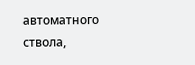автоматного ствола,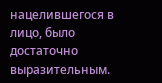нацелившегося в лицо, было достаточно выразительным.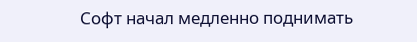Софт начал медленно поднимать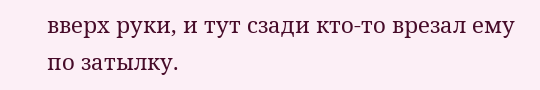вверх руки, и тут сзади кто-то врезал ему по затылку.